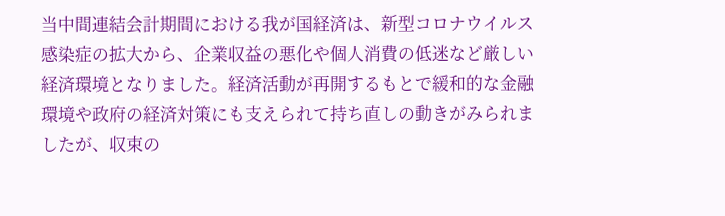当中間連結会計期間における我が国経済は、新型コロナウイルス感染症の拡大から、企業収益の悪化や個人消費の低迷など厳しい経済環境となりました。経済活動が再開するもとで緩和的な金融環境や政府の経済対策にも支えられて持ち直しの動きがみられましたが、収束の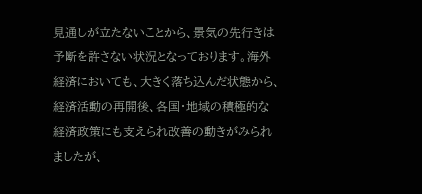見通しが立たないことから、景気の先行きは予断を許さない状況となっております。海外経済においても、大きく落ち込んだ状態から、経済活動の再開後、各国・地域の積極的な経済政策にも支えられ改善の動きがみられましたが、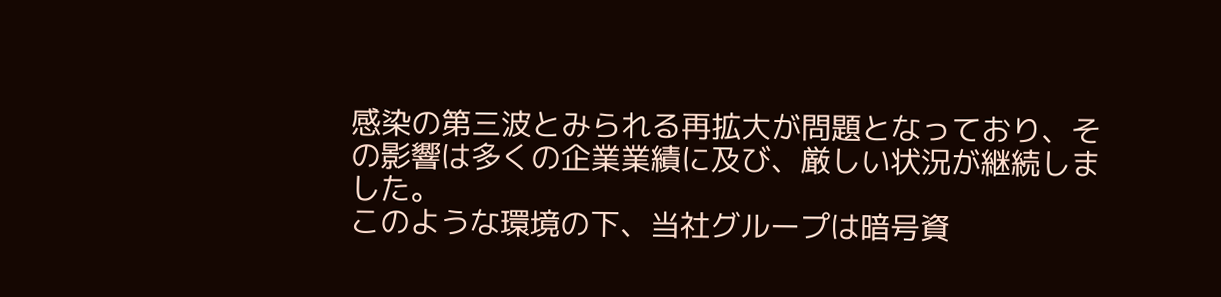感染の第三波とみられる再拡大が問題となっており、その影響は多くの企業業績に及び、厳しい状況が継続しました。
このような環境の下、当社グループは暗号資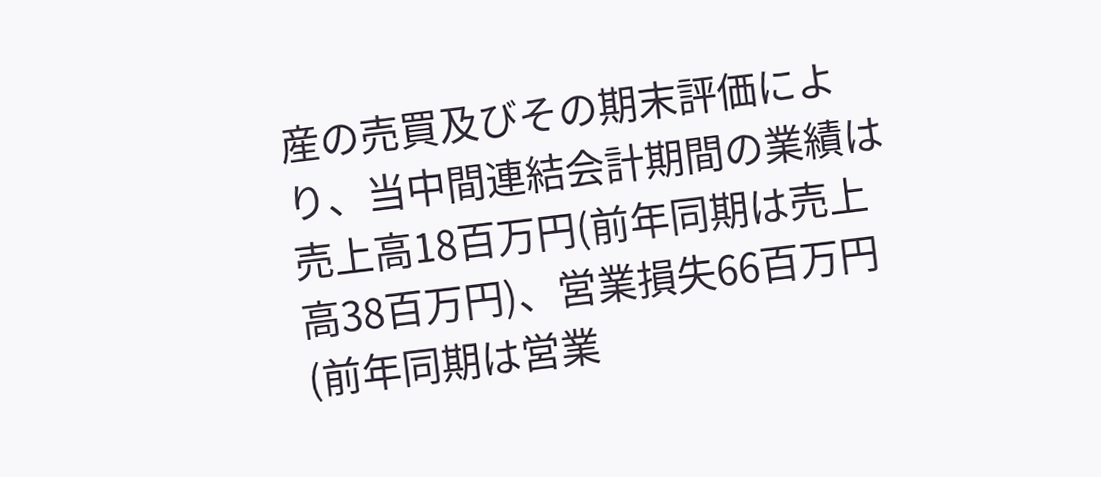産の売買及びその期末評価により、当中間連結会計期間の業績は売上高18百万円(前年同期は売上高38百万円)、営業損失66百万円(前年同期は営業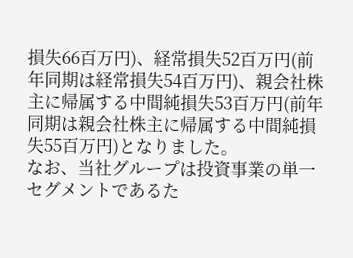損失66百万円)、経常損失52百万円(前年同期は経常損失54百万円)、親会社株主に帰属する中間純損失53百万円(前年同期は親会社株主に帰属する中間純損失55百万円)となりました。
なお、当社グループは投資事業の単一セグメントであるた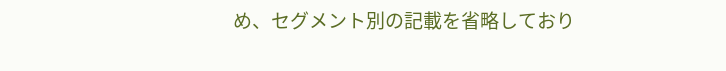め、セグメント別の記載を省略しており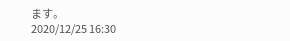ます。
2020/12/25 16:30